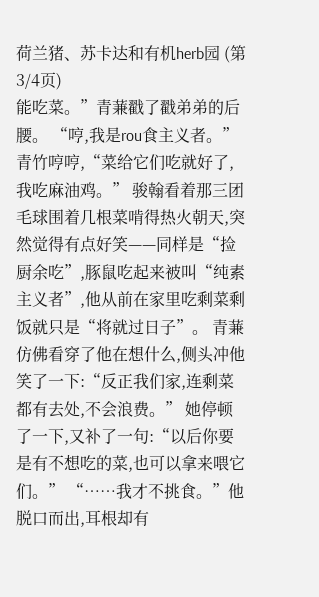荷兰猪、苏卡达和有机herb园 (第3/4页)
能吃菜。”青蒹戳了戳弟弟的后腰。 “哼,我是rou食主义者。”青竹哼哼,“菜给它们吃就好了,我吃麻油鸡。” 骏翰看着那三团毛球围着几根菜啃得热火朝天,突然觉得有点好笑——同样是“捡厨余吃”,豚鼠吃起来被叫“纯素主义者”,他从前在家里吃剩菜剩饭就只是“将就过日子”。 青蒹仿佛看穿了他在想什么,侧头冲他笑了一下:“反正我们家,连剩菜都有去处,不会浪费。” 她停顿了一下,又补了一句:“以后你要是有不想吃的菜,也可以拿来喂它们。” “……我才不挑食。”他脱口而出,耳根却有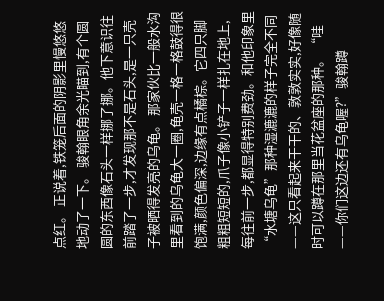点红。 正说着,铁笼后面的阴影里慢悠悠地动了一下。 骏翰眼角余光瞄到,有个圆圆的东西像石头一样挪了挪。他下意识往前踏了一步,才发现那不是石头,是一只壳子被晒得发亮的乌龟。 那家伙比一般水沟里看到的乌龟大一圈,龟壳一格一格鼓得很饱满,颜色偏深,边缘有点橘棕。它四只脚粗粗短短的,爪子像小铲子一样扎在地上,每往前一步,都显得特别费劲。和他印象里“水塘乌龟”那种湿漉漉的样子完全不同——这只看起来干干的、敦敦实实,好像随时可以蹲在那里当花盆座的那种。 “哇——你们这边还有乌龟喔?”骏翰蹲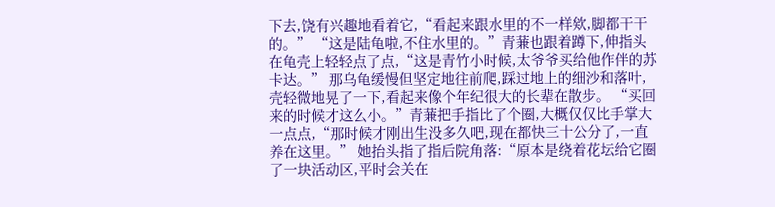下去,饶有兴趣地看着它,“看起来跟水里的不一样欸,脚都干干的。” “这是陆龟啦,不住水里的。”青蒹也跟着蹲下,伸指头在龟壳上轻轻点了点,“这是青竹小时候,太爷爷买给他作伴的苏卡达。” 那乌龟缓慢但坚定地往前爬,踩过地上的细沙和落叶,壳轻微地晃了一下,看起来像个年纪很大的长辈在散步。 “买回来的时候才这么小。”青蒹把手指比了个圈,大概仅仅比手掌大一点点,“那时候才刚出生没多久吧,现在都快三十公分了,一直养在这里。” 她抬头指了指后院角落:“原本是绕着花坛给它圈了一块活动区,平时会关在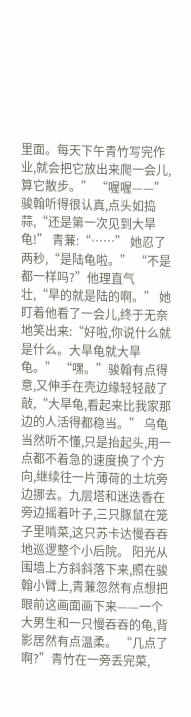里面。每天下午青竹写完作业,就会把它放出来爬一会儿,算它散步。” “喔喔——”骏翰听得很认真,点头如捣蒜,“还是第一次见到大旱龟!” 青蒹:“……” 她忍了两秒,“是陆龟啦。” “不是都一样吗?”他理直气壮,“旱的就是陆的啊。” 她盯着他看了一会儿,终于无奈地笑出来:“好啦,你说什么就是什么。大旱龟就大旱龟。” “嘿。”骏翰有点得意,又伸手在壳边缘轻轻敲了敲,“大旱龟,看起来比我家那边的人活得都稳当。” 乌龟当然听不懂,只是抬起头,用一点都不着急的速度换了个方向,继续往一片薄荷的土坑旁边挪去。九层塔和迷迭香在旁边摇着叶子,三只豚鼠在笼子里啃菜,这只苏卡达慢吞吞地巡逻整个小后院。 阳光从围墙上方斜斜落下来,照在骏翰小臂上,青蒹忽然有点想把眼前这画面画下来——一个大男生和一只慢吞吞的龟,背影居然有点温柔。 “几点了啊?”青竹在一旁丢完菜,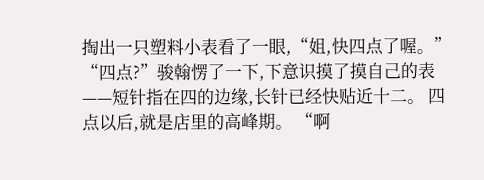掏出一只塑料小表看了一眼,“姐,快四点了喔。” “四点?”骏翰愣了一下,下意识摸了摸自己的表——短针指在四的边缘,长针已经快贴近十二。 四点以后,就是店里的高峰期。 “啊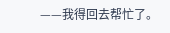——我得回去帮忙了。